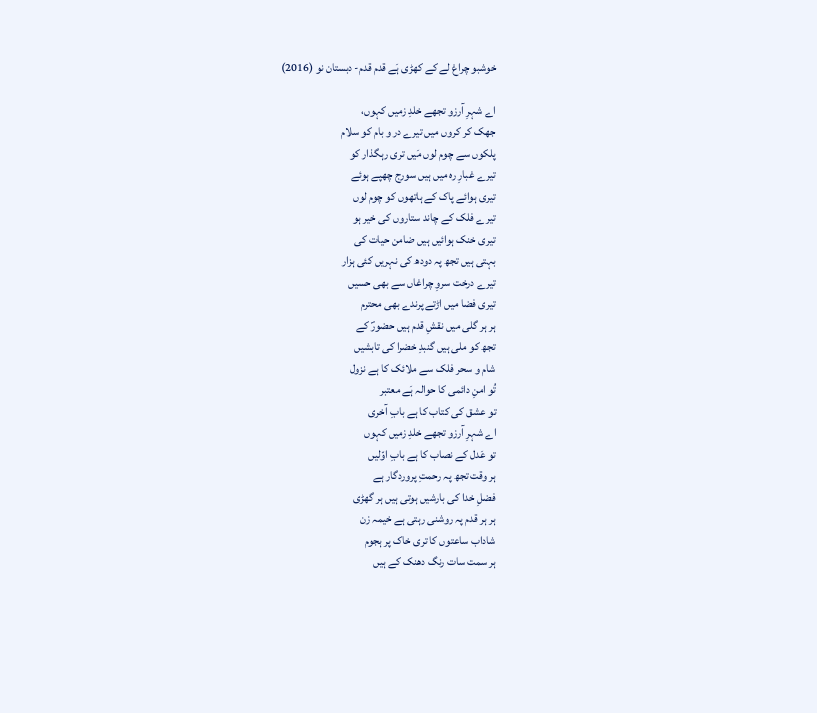خوشبو چراغ لے کے کھڑی ہَے قدم قدم- دبستان نو (2016)

اے شہرِ آرزو تجھے خلدِ زمیں کہوں،
جھک کر کروں میں تیرے در و بام کو سلام
پلکوں سے چوم لوں مَیں تری رہگذار کو
تیرے غبارِ رہ میں ہیں سورج چھپے ہوئے
تیری ہوائے پاک کے ہاتھوں کو چوم لوں
تیرے فلک کے چاند ستاروں کی خیر ہو
تیری خنک ہوائیں ہیں ضامن حیات کی
بہتی ہیں تجھ پہ دودھ کی نہریں کئی ہزار
تیرے درخت سروِ چراغاں سے بھی حسیں
تیری فضا میں اڑتے پرندے بھی محترم
ہر ہر گلی میں نقشِ قدم ہیں حضورؐ کے
تجھ کو ملی ہیں گنبدِ خضرا کی تابشیں
شام و سحر فلک سے ملائک کا ہے نزول
تُو امنِ دائمی کا حوالہ ہَے معتبر
تو عشق کی کتاب کا ہے بابِ آخری
اے شہرِ آرزو تجھے خلدِ زمیں کہوں
تو عَدل کے نصاب کا ہے بابِ اوّلیں
ہر وقت تجھ پہ رحمتِ پروردگار ہے
فضلِ خدا کی بارشیں ہوتی ہیں ہر گھڑی
ہر ہر قدم پہ روشنی رہتی ہے خیمہ زن
شاداب ساعتوں کا تری خاک پر ہجوم
ہر سمت سات رنگ دھنک کے ہیں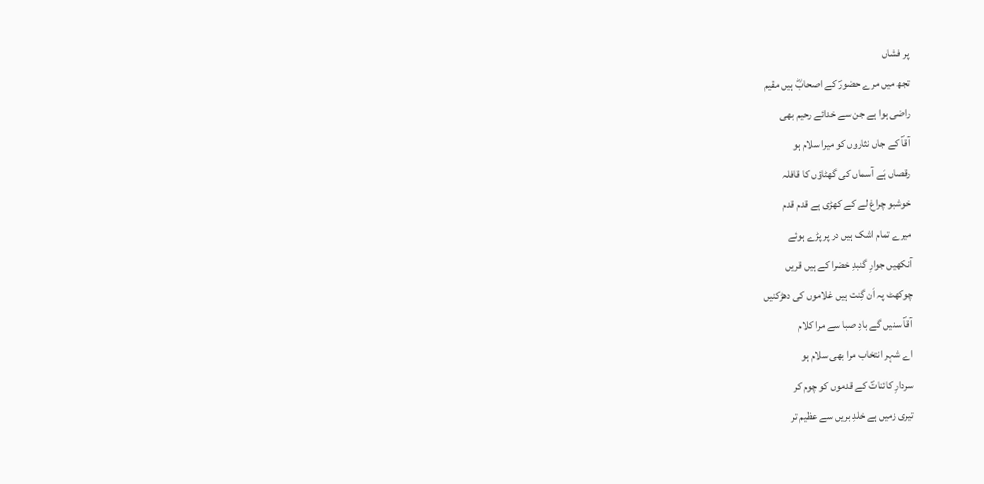پر فشاں
تجھ میں مرے حضورؐ کے اصحابؓ ہیں مقیم
راضی ہوا ہے جن سے خدائے رحیم بھی
آقاؐ کے جاں نثاروں کو میرا سلام ہو
رقصاں ہَے آسماں کی گھٹاؤں کا قافلہ
خوشبو چراغ لے کے کھڑی ہے قدم قدم
میرے تمام اشک ہیں در پر پڑے ہوئے
آنکھیں جوارِ گنبدِ خضرا کے ہیں قریں
چوکھٹ پہ اَن گِنت ہیں غلاموں کی دھڑکنیں
آقاؐ سنیں گے بادِ صبا سے مرا کلام
اے شہر انتخاب مرا بھی سلام ہو
سردارِ کائناتؐ کے قدموں کو چوم کر
تیری زمیں ہے خلدِ بریں سے عظیم تر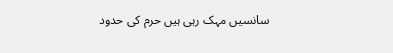سانسیں مہک رہی ہیں حرم کی حدود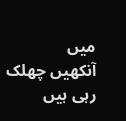میں
آنکھیں چھلک رہی ہیں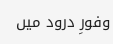وفورِ درود میں